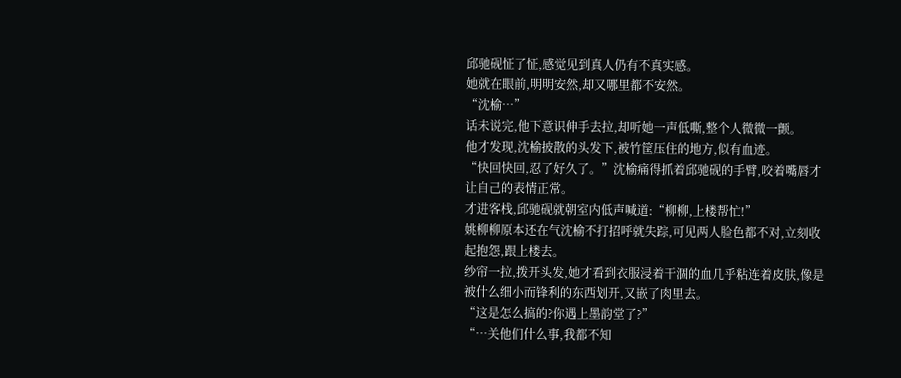邱驰砚怔了怔,感觉见到真人仍有不真实感。
她就在眼前,明明安然,却又哪里都不安然。
“沈榆…”
话未说完,他下意识伸手去拉,却听她一声低嘶,整个人微微一颤。
他才发现,沈榆披散的头发下,被竹筐压住的地方,似有血迹。
“快回快回,忍了好久了。”沈榆痛得抓着邱驰砚的手臂,咬着嘴唇才让自己的表情正常。
才进客栈,邱驰砚就朝室内低声喊道:“柳柳,上楼帮忙!”
姚柳柳原本还在气沈榆不打招呼就失踪,可见两人脸色都不对,立刻收起抱怨,跟上楼去。
纱帘一拉,拨开头发,她才看到衣服浸着干涸的血几乎粘连着皮肤,像是被什么细小而锋利的东西划开,又嵌了肉里去。
“这是怎么搞的?你遇上墨韵堂了?”
“…关他们什么事,我都不知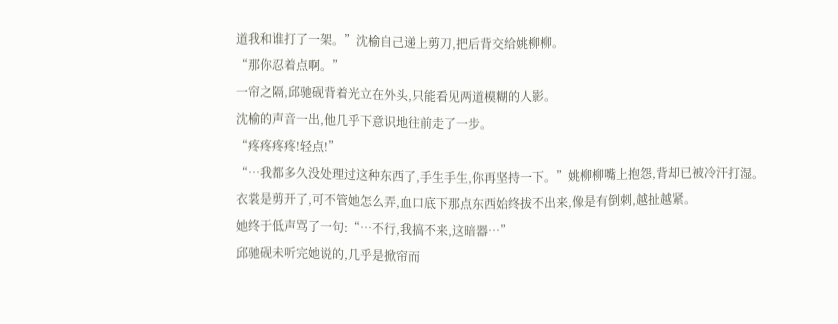道我和谁打了一架。”沈榆自己递上剪刀,把后背交给姚柳柳。
“那你忍着点啊。”
一帘之隔,邱驰砚背着光立在外头,只能看见两道模糊的人影。
沈榆的声音一出,他几乎下意识地往前走了一步。
“疼疼疼疼!轻点!”
“…我都多久没处理过这种东西了,手生手生,你再坚持一下。”姚柳柳嘴上抱怨,背却已被冷汗打湿。
衣裳是剪开了,可不管她怎么弄,血口底下那点东西始终拔不出来,像是有倒刺,越扯越紧。
她终于低声骂了一句:“…不行,我搞不来,这暗器…”
邱驰砚未听完她说的,几乎是掀帘而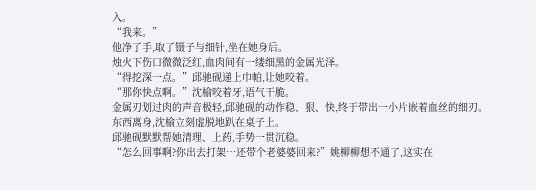入。
“我来。”
他净了手,取了镊子与细针,坐在她身后。
烛火下伤口微微泛红,血肉间有一缕细黑的金属光泽。
“得挖深一点。”邱驰砚递上巾帕,让她咬着。
“那你快点啊。”沈榆咬着牙,语气干脆。
金属刃划过肉的声音极轻,邱驰砚的动作稳、狠、快,终于带出一小片嵌着血丝的细刃。
东西离身,沈榆立刻虚脱地趴在桌子上。
邱驰砚默默帮她清理、上药,手势一贯沉稳。
“怎么回事啊?你出去打架…还带个老婆婆回来?”姚柳柳想不通了,这实在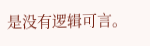是没有逻辑可言。